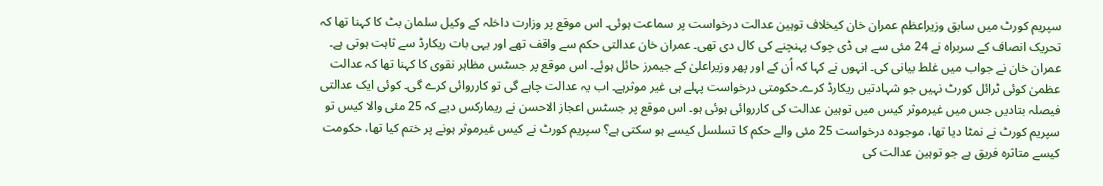سپریم کورٹ میں سابق وزیراعظم عمران خان کیخلاف توہین عدالت درخواست پر سماعت ہوئی۔ اس موقع پر وزارت داخلہ کے وکیل سلمان بٹ کا کہنا تھا کہ تحریک انصاف کے سربراہ نے 24 مئی سے ہی ڈی چوک پہنچنے کی کال دی تھی۔ عمران خان عدالتی حکم سے واقف تھے اور یہی بات ریکارڈ سے ثاہت ہوتی ہے۔ عمران خان نے جواب میں غلط بیانی کی۔ انہوں نے کہا کہ اُن کے اور پھر وزیراعلیٰ کے جیمرز حائل ہوئے۔ اس موقع پر جسٹس مظاہر نقوی کا کہنا تھا کہ عدالت عظمیٰ کوئی ٹرائل کورٹ نہیں جو شہادتیں ریکارڈ کرے۔حکومتی درخواست پہلے ہی غیر موثرہے۔ اب یہ عدالت چاہے گی تو کارروائی کرے گی۔ کوئی ایک عدالتی فیصلہ بتادیں جس میں غیرموثر کیس میں توہین عدالت کی کارروائی ہوئی ہو۔ اس موقع پر جسٹس اعجاز الاحسن نے ریمارکس دیے کہ 25 مئی والا کیس تو سپریم کورٹ نے نمٹا دیا تھا، موجودہ درخواست 25 مئی والے حکم کا تسلسل کیسے ہو سکتی ہے؟ سپریم کورٹ نے کیس غیرموثر ہونے پر ختم کیا تھا، حکومت کیسے متاثرہ فریق ہے جو توہین عدالت کی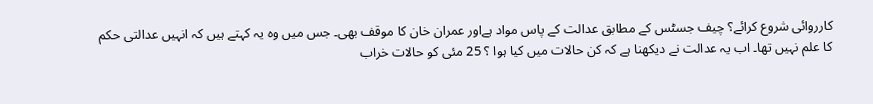کارروائی شروع کرائے؟ چیف جسٹس کے مطابق عدالت کے پاس مواد ہےاور عمران خان کا موقف بھی۔ جس میں وہ یہ کہتے ہیں کہ انہیں عدالتی حکم کا علم نہیں تھا۔ اب یہ عدالت نے دیکھنا ہے کہ کن حالات میں کیا ہوا ؟ 25 مئی کو حالات خراب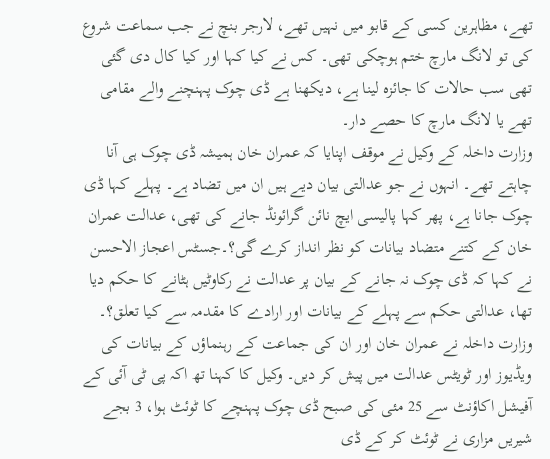تھے، مظاہرین کسی کے قابو میں نہیں تھے، لارجر بنچ نے جب سماعت شروع کی تو لانگ مارچ ختم ہوچکی تھی۔ کس نے کیا کہا اور کیا کال دی گئی تھی سب حالات کا جائزہ لینا ہے، دیکھنا ہے ڈی چوک پہنچنے والے مقامی تھے یا لانگ مارچ کا حصے دار۔
وزارت داخلہ کے وکیل نے موقف اپنایا کہ عمران خان ہمیشہ ڈی چوک ہی آنا چاہتے تھے۔ انہوں نے جو عدالتی بیان دیے ہیں ان میں تضاد ہے۔ پہلے کہا ڈی چوک جانا ہے، پھر کہا پالیسی ایچ نائن گرائونڈ جانے کی تھی، عدالت عمران خان کے کتنے متضاد بیانات کو نظر انداز کرے گی؟۔جسٹس اعجاز الاحسن نے کہا کہ ڈی چوک نہ جانے کے بیان پر عدالت نے رکاوٹیں ہٹانے کا حکم دیا تھا، عدالتی حکم سے پہلے کے بیانات اور ارادے کا مقدمہ سے کیا تعلق؟۔ وزارت داخلہ نے عمران خان اور ان کی جماعت کے رہنماؤں کے بیانات کی ویڈیوز اور ٹویٹس عدالت میں پیش کر دیں۔ وکیل کا کہنا تھ اکہ پی ٹی آئی کے آفیشل اکاؤنٹ سے 25 مئی کی صبح ڈی چوک پہنچے کا ٹوئٹ ہوا، 3 بجے شیریں مزاری نے ٹوئٹ کر کے ڈی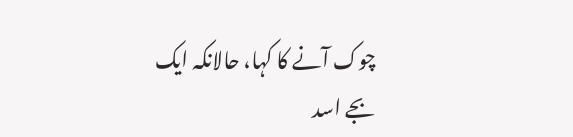چوک آنے کا کہا، حالانکہ ایک بجے اسد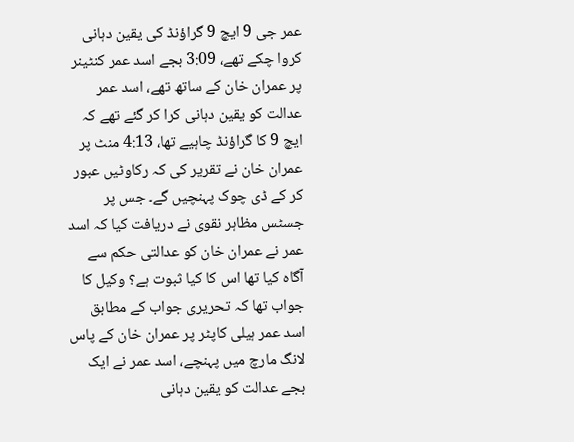عمر جی 9 ایچ 9 گراؤنڈ کی یقین دہانی کروا چکے تھے، 3:09 بجے اسد عمر کنٹینر پر عمران خان کے ساتھ تھے، اسد عمر عدالت کو یقین دہانی کرا کر گئے تھے کہ ایچ 9 کا گراؤنڈ چاہیے تھا، 4:13 منٹ پر عمران خان نے تقریر کی کہ رکاوٹیں عبور کر کے ڈی چوک پہنچیں گے۔ جس پر جسٹس مظاہر نقوی نے دریافت کیا کہ اسد عمر نے عمران خان کو عدالتی حکم سے آگاہ کیا تھا اس کا کیا ثبوت ہے؟ وکیل کا جواب تھا کہ تحریری جواب کے مطابق اسد عمر ہیلی کاپٹر پر عمران خان کے پاس لانگ مارچ میں پہنچے، اسد عمر نے ایک بجے عدالت کو یقین دہانی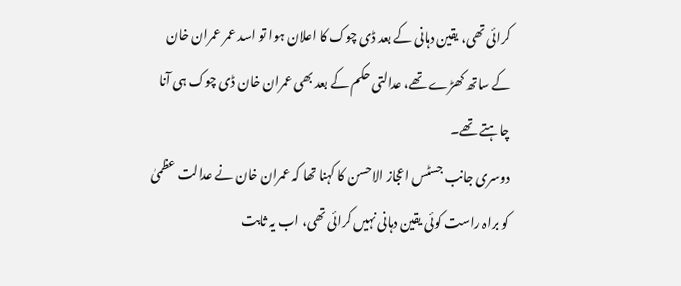کرائی تھی، یقین دہانی کے بعد ڈی چوک کا اعلان ہوا تو اسد عمر عمران خان کے ساتھ کھڑے تھے، عدالتی حکم کے بعد بھی عمران خان ڈی چوک ہی آنا چاہتے تھے۔
دوسری جانب جسٹس اعجاز الاحسن کا کہنا تھا کہ عمران خان نے عدالت عظمیٰ کو براہ راست کوئی یقین دہانی نہیں کرائی تھی، اب یہ ثابت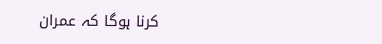کرنا ہوگا کہ عمران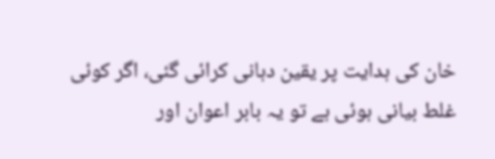خان کی ہدایت پر یقین دہانی کرائی گئی، اگر کوئی غلط بیانی ہوئی ہے تو یہ بابر اعوان اور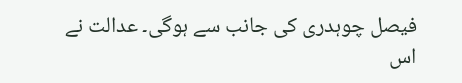فیصل چوہدری کی جانب سے ہوگی۔ عدالت نے اس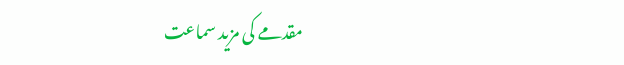مقدمے کی مزید سماعت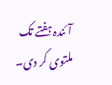آئندہ ہفتے تک ملتوی کر دی۔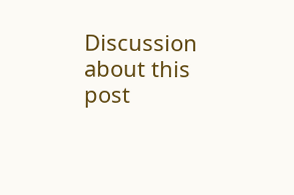Discussion about this post